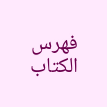فهرس الكتاب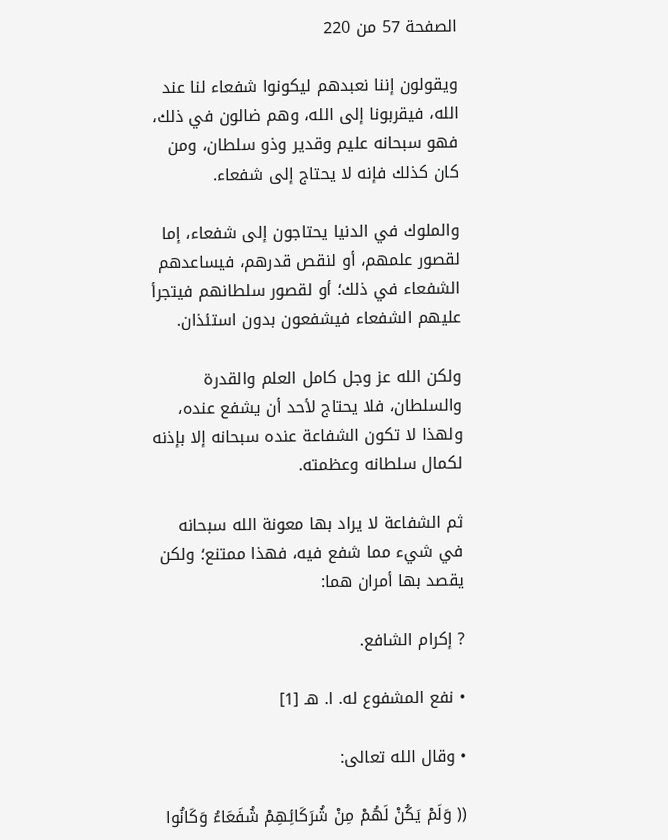الصفحة 57 من 220

ويقولون إننا نعبدهم ليكونوا شفعاء لنا عند الله، فيقربونا إلى الله، وهم ضالون في ذلك، فهو سبحانه عليم وقدير وذو سلطان، ومن كان كذلك فإنه لا يحتاج إلى شفعاء.

والملوك في الدنيا يحتاجون إلى شفعاء، إما لقصور علمهم، أو لنقص قدرهم، فيساعدهم الشفعاء في ذلك؛ أو لقصور سلطانهم فيتجرأ عليهم الشفعاء فيشفعون بدون استئذان.

ولكن الله عز وجل كامل العلم والقدرة والسلطان، فلا يحتاج لأحد أن يشفع عنده، ولهذا لا تكون الشفاعة عنده سبحانه إلا بإذنه لكمال سلطانه وعظمته.

ثم الشفاعة لا يراد بها معونة الله سبحانه في شيء مما شفع فيه، فهذا ممتنع؛ ولكن يقصد بها أمران هما:

? إكرام الشافع.

• نفع المشفوع له. ا. هـ [1]

• وقال الله تعالى:

(( وَلَمْ يَكُنْ لَهُمْ مِنْ شُرَكَائِهِمْ شُفَعَاءُ وَكَانُوا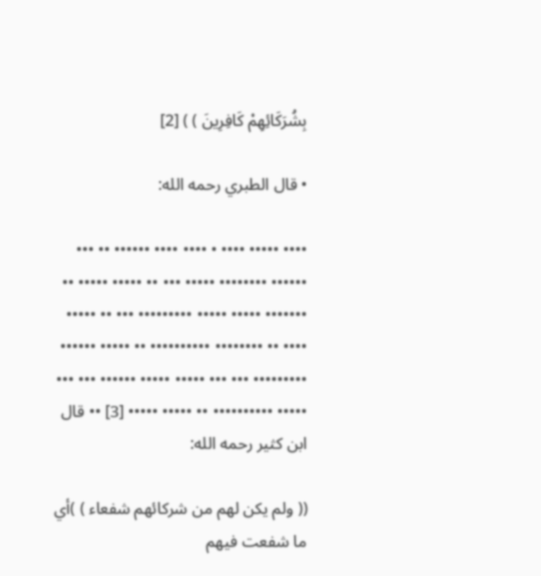بِشُرَكَائِهِمْ كَافِرِينَ ) ) [2]

• قال الطبري رحمه الله:

•••• ••••• •••• • •••• •••• •••••• •• ••• •••••• •••••••• ••••• ••• •• ••••• ••••• •• ••••••• ••••• ••••• ••••••••• ••• •• ••••• •••• •• •••••••• •••••••••• •• ••••• •••••• ••••••••• ••• ••• ••••• ••••• •••••• ••• ••• ••••• •••••••••• •• ••••• ••••• [3] •• قال ابن كثير رحمه الله:

(( ولم يكن لهم من شركائهم شفعاء ) )أي ما شفعت فيهم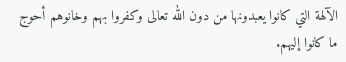الآلهة التي كانوا يعبدونها من دون الله تعالى وكفروا بهم وخانوهم أحوج ما كانوا إليهم.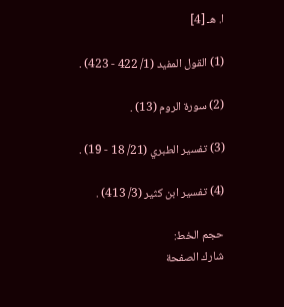ا. هـ [4]

(1) القول المفيد (1/ 422 - 423) .

(2) سورة الروم (13) .

(3) تفسير الطبري (21/ 18 - 19) .

(4) تفسير ابن كثير (3/ 413) .

حجم الخط:
شارك الصفحة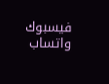فيسبوك واتساب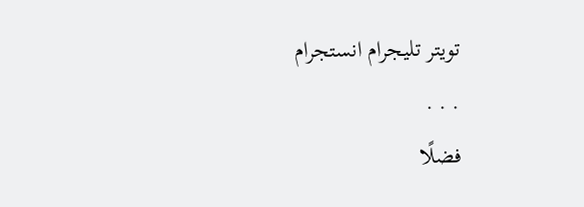تويتر تليجرام انستجرام
. . .
فضلًا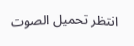انتظر تحميل الصوت